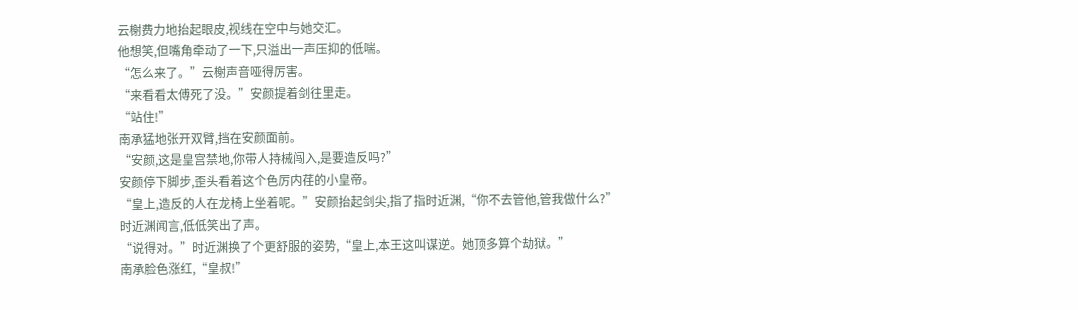云榭费力地抬起眼皮,视线在空中与她交汇。
他想笑,但嘴角牵动了一下,只溢出一声压抑的低喘。
“怎么来了。”云榭声音哑得厉害。
“来看看太傅死了没。”安颜提着剑往里走。
“站住!”
南承猛地张开双臂,挡在安颜面前。
“安颜,这是皇宫禁地,你带人持械闯入,是要造反吗?”
安颜停下脚步,歪头看着这个色厉内荏的小皇帝。
“皇上,造反的人在龙椅上坐着呢。”安颜抬起剑尖,指了指时近渊,“你不去管他,管我做什么?”
时近渊闻言,低低笑出了声。
“说得对。”时近渊换了个更舒服的姿势,“皇上,本王这叫谋逆。她顶多算个劫狱。”
南承脸色涨红,“皇叔!”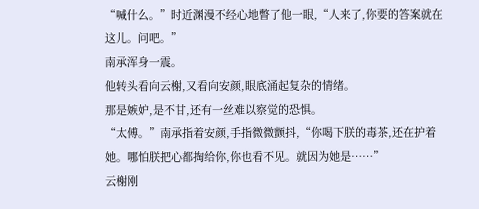“喊什么。”时近渊漫不经心地瞥了他一眼,“人来了,你要的答案就在这儿。问吧。”
南承浑身一震。
他转头看向云榭,又看向安颜,眼底涌起复杂的情绪。
那是嫉妒,是不甘,还有一丝难以察觉的恐惧。
“太傅。”南承指着安颜,手指微微颤抖,“你喝下朕的毒茶,还在护着她。哪怕朕把心都掏给你,你也看不见。就因为她是……”
云榭刚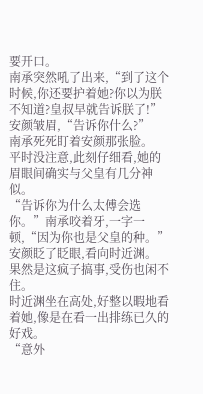要开口。
南承突然吼了出来,“到了这个时候,你还要护着她?你以为朕不知道?皇叔早就告诉朕了!”
安颜皱眉,“告诉你什么?”
南承死死盯着安颜那张脸。
平时没注意,此刻仔细看,她的眉眼间确实与父皇有几分神似。
“告诉你为什么太傅会选你。”南承咬着牙,一字一顿,“因为你也是父皇的种。”
安颜眨了眨眼,看向时近渊。
果然是这疯子搞事,受伤也闲不住。
时近渊坐在高处,好整以暇地看着她,像是在看一出排练已久的好戏。
“意外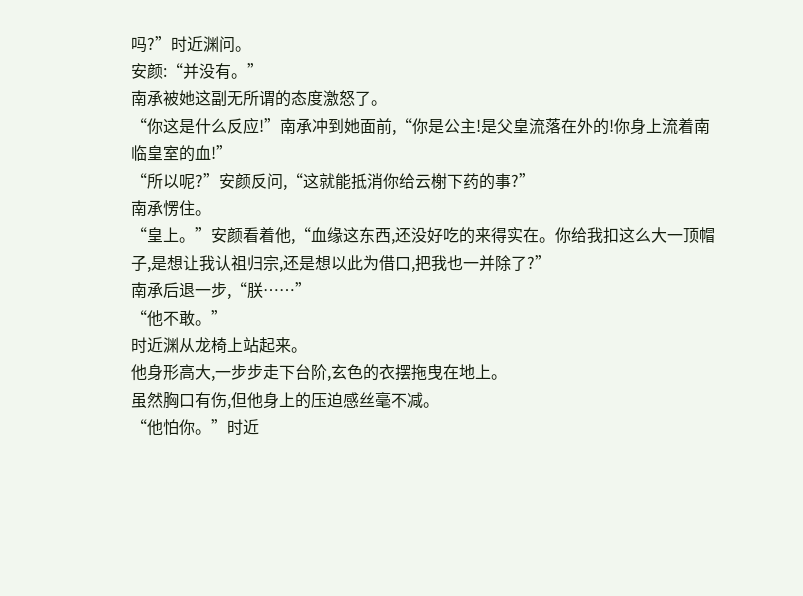吗?”时近渊问。
安颜:“并没有。”
南承被她这副无所谓的态度激怒了。
“你这是什么反应!”南承冲到她面前,“你是公主!是父皇流落在外的!你身上流着南临皇室的血!”
“所以呢?”安颜反问,“这就能抵消你给云榭下药的事?”
南承愣住。
“皇上。”安颜看着他,“血缘这东西,还没好吃的来得实在。你给我扣这么大一顶帽子,是想让我认祖归宗,还是想以此为借口,把我也一并除了?”
南承后退一步,“朕……”
“他不敢。”
时近渊从龙椅上站起来。
他身形高大,一步步走下台阶,玄色的衣摆拖曳在地上。
虽然胸口有伤,但他身上的压迫感丝毫不减。
“他怕你。”时近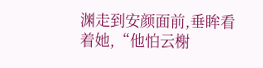渊走到安颜面前,垂眸看着她,“他怕云榭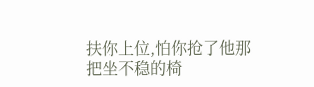扶你上位,怕你抢了他那把坐不稳的椅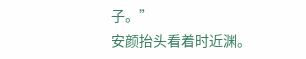子。”
安颜抬头看着时近渊。